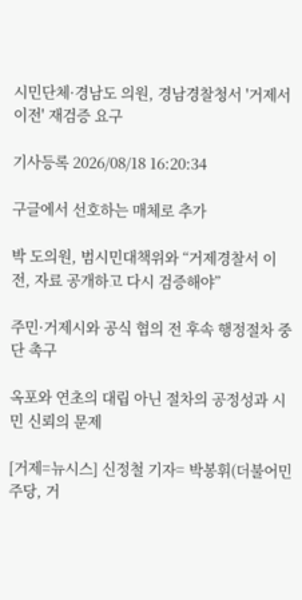시민단체·경남도 의원, 경남경찰청서 '거제서 이전' 재검증 요구

기사등록 2026/08/18 16:20:34

구글에서 선호하는 매체로 추가

박 도의원, 범시민대책위와 “거제경찰서 이전, 자료 공개하고 다시 검증해야”

주민·거제시와 공식 협의 전 후속 행정절차 중단 촉구

옥포와 연초의 대립 아닌 절차의 공정성과 시민 신뢰의 문제

[거제=뉴시스] 신정철 기자= 박봉휘(더불어민주당, 거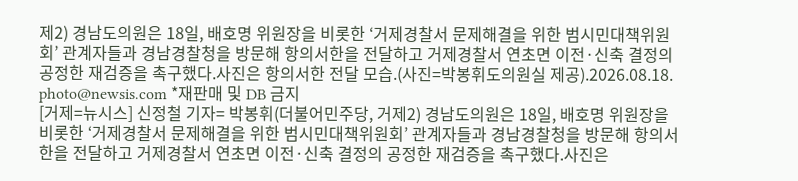제2) 경남도의원은 18일, 배호명 위원장을 비롯한 ‘거제경찰서 문제해결을 위한 범시민대책위원회’ 관계자들과 경남경찰청을 방문해 항의서한을 전달하고 거제경찰서 연초면 이전·신축 결정의 공정한 재검증을 촉구했다.사진은 항의서한 전달 모습.(사진=박봉휘도의원실 제공).2026.08.18. photo@newsis.com *재판매 및 DB 금지
[거제=뉴시스] 신정철 기자= 박봉휘(더불어민주당, 거제2) 경남도의원은 18일, 배호명 위원장을 비롯한 ‘거제경찰서 문제해결을 위한 범시민대책위원회’ 관계자들과 경남경찰청을 방문해 항의서한을 전달하고 거제경찰서 연초면 이전·신축 결정의 공정한 재검증을 촉구했다.사진은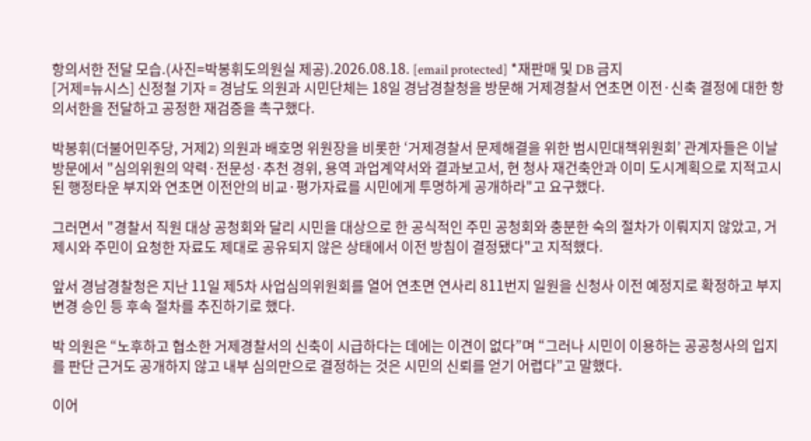항의서한 전달 모습.(사진=박봉휘도의원실 제공).2026.08.18. [email protected] *재판매 및 DB 금지
[거제=뉴시스] 신정철 기자 = 경남도 의원과 시민단체는 18일 경남경찰청을 방문해 거제경찰서 연초면 이전·신축 결정에 대한 항의서한을 전달하고 공정한 재검증을 촉구했다.

박봉휘(더불어민주당, 거제2) 의원과 배호명 위원장을 비롯한 ‘거제경찰서 문제해결을 위한 범시민대책위원회’ 관계자들은 이날 방문에서 "심의위원의 약력·전문성·추천 경위, 용역 과업계약서와 결과보고서, 현 청사 재건축안과 이미 도시계획으로 지적고시된 행정타운 부지와 연초면 이전안의 비교·평가자료를 시민에게 투명하게 공개하라"고 요구했다.

그러면서 "경찰서 직원 대상 공청회와 달리 시민을 대상으로 한 공식적인 주민 공청회와 충분한 숙의 절차가 이뤄지지 않았고, 거제시와 주민이 요청한 자료도 제대로 공유되지 않은 상태에서 이전 방침이 결정됐다"고 지적했다.

앞서 경남경찰청은 지난 11일 제5차 사업심의위원회를 열어 연초면 연사리 811번지 일원을 신청사 이전 예정지로 확정하고 부지변경 승인 등 후속 절차를 추진하기로 했다.

박 의원은 “노후하고 협소한 거제경찰서의 신축이 시급하다는 데에는 이견이 없다”며 “그러나 시민이 이용하는 공공청사의 입지를 판단 근거도 공개하지 않고 내부 심의만으로 결정하는 것은 시민의 신뢰를 얻기 어렵다”고 말했다.

이어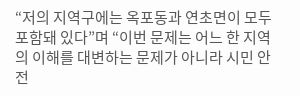“저의 지역구에는 옥포동과 연초면이 모두 포함돼 있다”며 “이번 문제는 어느 한 지역의 이해를 대변하는 문제가 아니라 시민 안전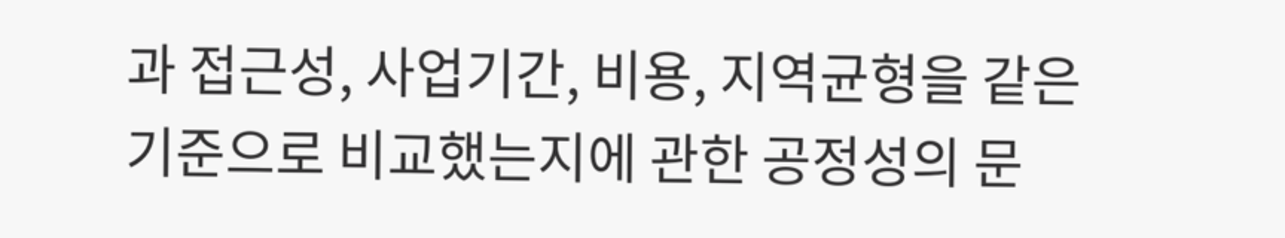과 접근성, 사업기간, 비용, 지역균형을 같은 기준으로 비교했는지에 관한 공정성의 문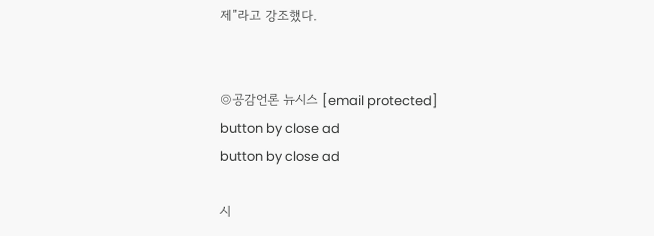제”라고 강조했다.


◎공감언론 뉴시스 [email protected]
button by close ad
button by close ad

시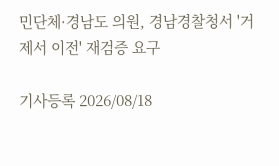민단체·경남도 의원, 경남경찰청서 '거제서 이전' 재검증 요구

기사등록 2026/08/18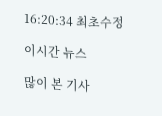16:20:34 최초수정

이시간 뉴스

많이 본 기사